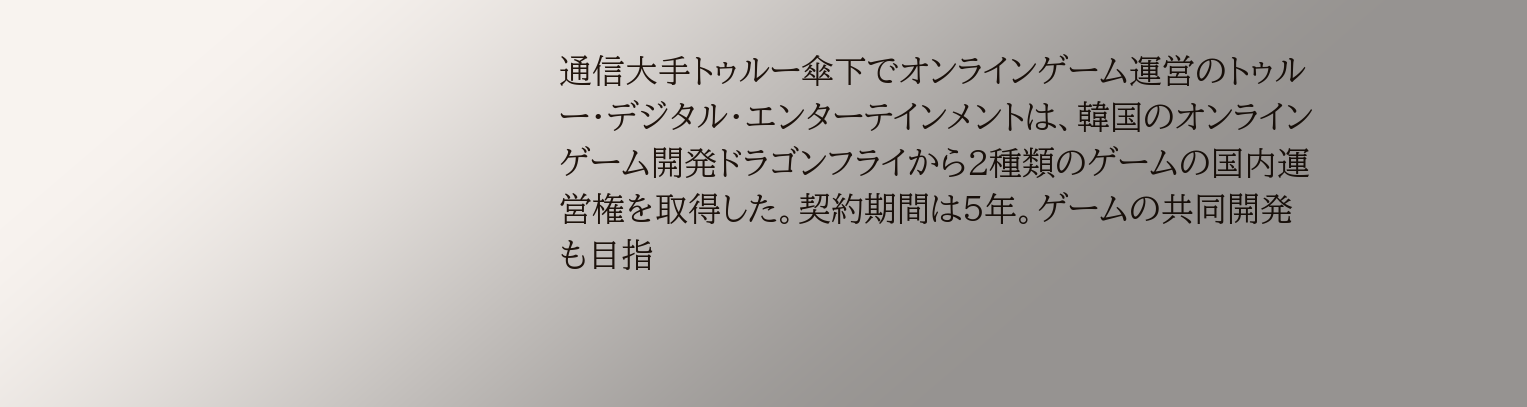通信大手トゥルー傘下でオンラインゲーム運営のトゥルー・デジタル・エンターテインメントは、韓国のオンラインゲーム開発ドラゴンフライから2種類のゲームの国内運営権を取得した。契約期間は5年。ゲームの共同開発も目指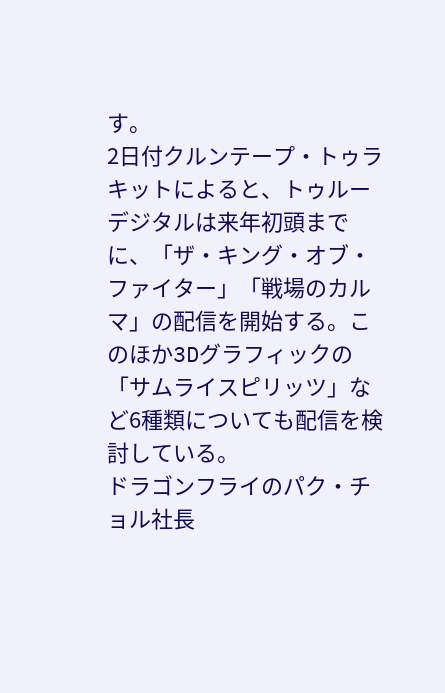す。
2日付クルンテープ・トゥラキットによると、トゥルーデジタルは来年初頭までに、「ザ・キング・オブ・ファイター」「戦場のカルマ」の配信を開始する。このほか3Dグラフィックの「サムライスピリッツ」など6種類についても配信を検討している。
ドラゴンフライのパク・チョル社長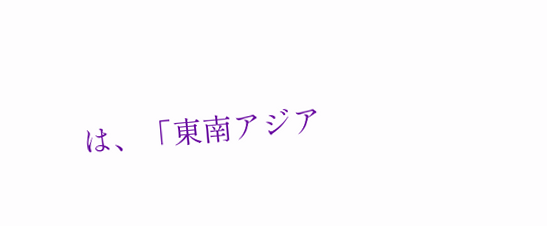は、「東南アジア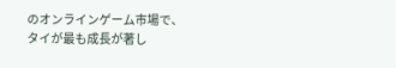のオンラインゲーム市場で、タイが最も成長が著し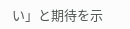い」と期待を示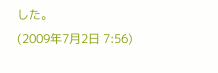した。
(2009年7月2日 7:56)